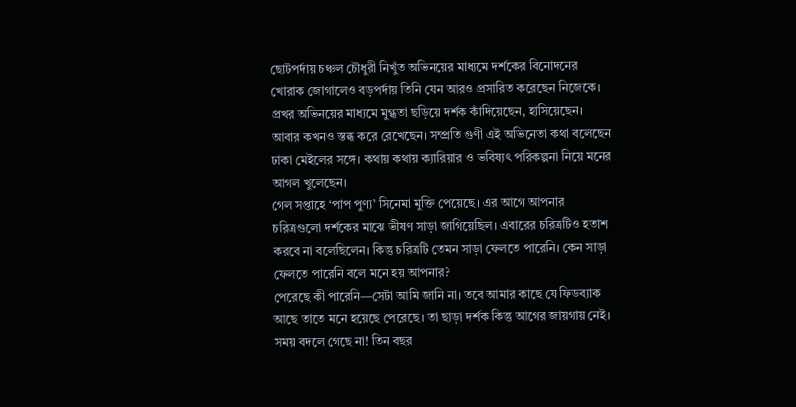ছোটপর্দায় চঞ্চল চৌধুরী নিখুঁত অভিনয়ের মাধ্যমে দর্শকের বিনোদনের খোরাক জোগালেও বড়পর্দায় তিনি যেন আরও প্রসারিত করেছেন নিজেকে। প্রখর অভিনয়ের মাধ্যমে মুগ্ধতা ছড়িয়ে দর্শক কাঁদিয়েছেন, হাসিয়েছেন। আবার কখনও স্তব্ধ করে রেখেছেন। সম্প্রতি গুণী এই অভিনেতা কথা বলেছেন ঢাকা মেইলের সঙ্গে। কথায় কথায় ক্যারিয়ার ও ভবিষ্যৎ পরিকল্পনা নিয়ে মনের আগল খুলেছেন।
গেল সপ্তাহে ‘পাপ পুণ্য’ সিনেমা মুক্তি পেয়েছে। এর আগে আপনার চরিত্রগুলো দর্শকের মাঝে ভীষণ সাড়া জাগিয়েছিল। এবারের চরিত্রটিও হতাশ করবে না বলেছিলেন। কিন্তু চরিত্রটি তেমন সাড়া ফেলতে পারেনি। কেন সাড়া ফেলতে পারেনি বলে মনে হয় আপনার?
পেরেছে কী পারেনি—সেটা আমি জানি না। তবে আমার কাছে যে ফিডব্যাক আছে তাতে মনে হয়েছে পেরেছে। তা ছাড়া দর্শক কিন্তু আগের জায়গায় নেই। সময় বদলে গেছে না! তিন বছর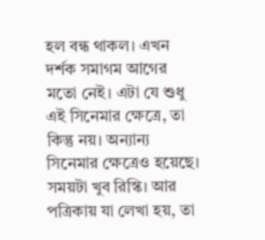হল বন্ধ থাকল। এখন দর্শক সমাগম আগের মতো নেই। এটা যে শুধু এই সিনেমার ক্ষেত্রে, তা কিন্তু নয়। অন্যান্য সিনেমার ক্ষেত্রেও হয়েছে। সময়টা খুব রিস্কি। আর পত্রিকায় যা লেখা হয়, তা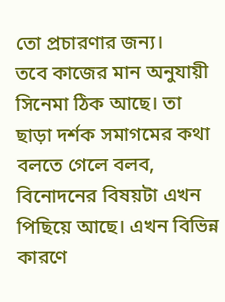তো প্রচারণার জন্য।
তবে কাজের মান অনুযায়ী সিনেমা ঠিক আছে। তা ছাড়া দর্শক সমাগমের কথা বলতে গেলে বলব, বিনোদনের বিষয়টা এখন পিছিয়ে আছে। এখন বিভিন্ন কারণে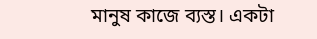মানুষ কাজে ব্যস্ত। একটা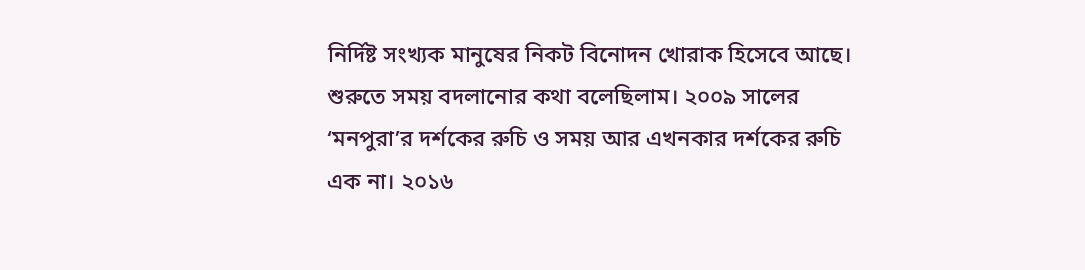নির্দিষ্ট সংখ্যক মানুষের নিকট বিনোদন খোরাক হিসেবে আছে। শুরুতে সময় বদলানোর কথা বলেছিলাম। ২০০৯ সালের ‘মনপুরা’র দর্শকের রুচি ও সময় আর এখনকার দর্শকের রুচি এক না। ২০১৬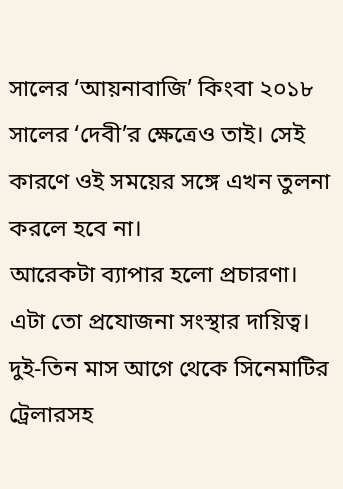সালের ‘আয়নাবাজি’ কিংবা ২০১৮ সালের ‘দেবী’র ক্ষেত্রেও তাই। সেই কারণে ওই সময়ের সঙ্গে এখন তুলনা করলে হবে না।
আরেকটা ব্যাপার হলো প্রচারণা। এটা তো প্রযোজনা সংস্থার দায়িত্ব। দুই-তিন মাস আগে থেকে সিনেমাটির ট্রেলারসহ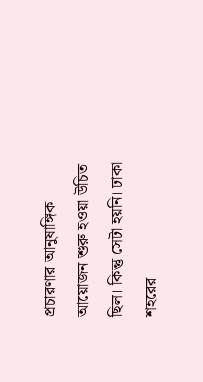প্রচারণার আনুষাঙ্গিক আয়োজন শুরু হওয়া উচিত ছিল। কিন্তু সেটা হয়নি। ঢাকা শহরের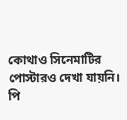কোথাও সিনেমাটির পোস্টারও দেখা যায়নি।
পি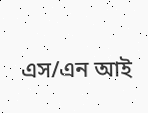এস/এন আই